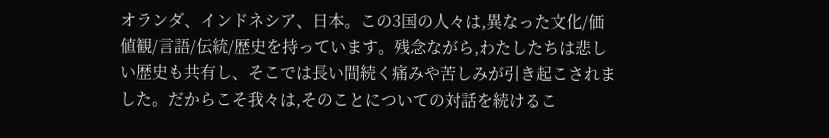オランダ、インドネシア、日本。この3国の人々は,異なった文化/価値観/言語/伝統/歴史を持っています。残念ながら,わたしたちは悲しい歴史も共有し、そこでは長い間続く痛みや苦しみが引き起こされました。だからこそ我々は,そのことについての対話を続けるこ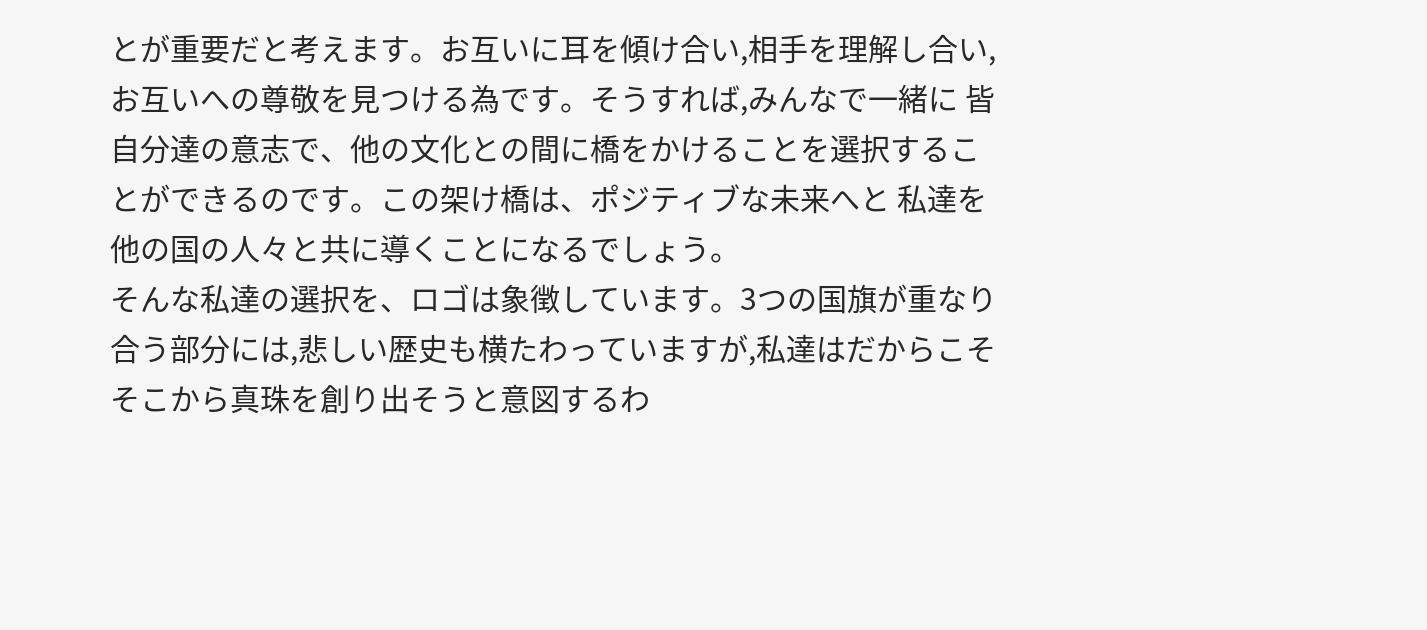とが重要だと考えます。お互いに耳を傾け合い,相手を理解し合い,お互いへの尊敬を見つける為です。そうすれば,みんなで一緒に 皆自分達の意志で、他の文化との間に橋をかけることを選択することができるのです。この架け橋は、ポジティブな未来へと 私達を他の国の人々と共に導くことになるでしょう。
そんな私達の選択を、ロゴは象徴しています。3つの国旗が重なり合う部分には,悲しい歴史も横たわっていますが,私達はだからこそ そこから真珠を創り出そうと意図するわ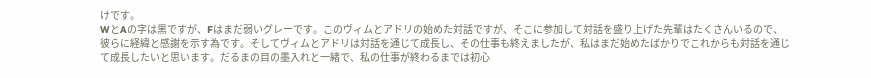けです。
WとAの字は黒ですが、Fはまだ弱いグレーです。このヴィムとアドリの始めた対話ですが、そこに参加して対話を盛り上げた先輩はたくさんいるので、彼らに経緯と感謝を示す為です。そしてヴィムとアドリは対話を通じて成長し、その仕事も終えましたが、私はまだ始めたばかりでこれからも対話を通じて成長したいと思います。だるまの目の墨入れと一緒で、私の仕事が終わるまでは初心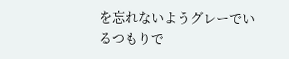を忘れないようグレーでいるつもりで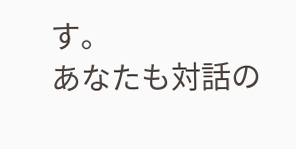す。
あなたも対話の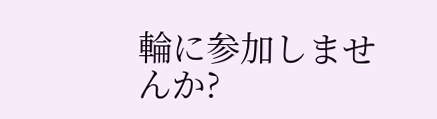輪に参加しませんか?